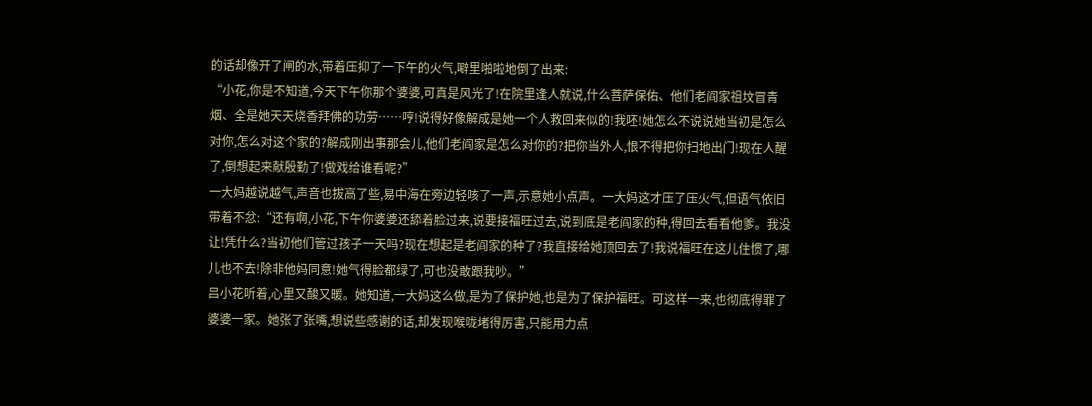的话却像开了闸的水,带着压抑了一下午的火气,噼里啪啦地倒了出来:
“小花,你是不知道,今天下午你那个婆婆,可真是风光了!在院里逢人就说,什么菩萨保佑、他们老阎家祖坟冒青烟、全是她天天烧香拜佛的功劳……哼!说得好像解成是她一个人救回来似的!我呸!她怎么不说说她当初是怎么对你,怎么对这个家的?解成刚出事那会儿,他们老阎家是怎么对你的?把你当外人,恨不得把你扫地出门!现在人醒了,倒想起来献殷勤了!做戏给谁看呢?”
一大妈越说越气,声音也拔高了些,易中海在旁边轻咳了一声,示意她小点声。一大妈这才压了压火气,但语气依旧带着不忿:“还有啊,小花,下午你婆婆还舔着脸过来,说要接福旺过去,说到底是老阎家的种,得回去看看他爹。我没让!凭什么?当初他们管过孩子一天吗?现在想起是老阎家的种了?我直接给她顶回去了!我说福旺在这儿住惯了,哪儿也不去!除非他妈同意!她气得脸都绿了,可也没敢跟我吵。”
吕小花听着,心里又酸又暖。她知道,一大妈这么做,是为了保护她,也是为了保护福旺。可这样一来,也彻底得罪了婆婆一家。她张了张嘴,想说些感谢的话,却发现喉咙堵得厉害,只能用力点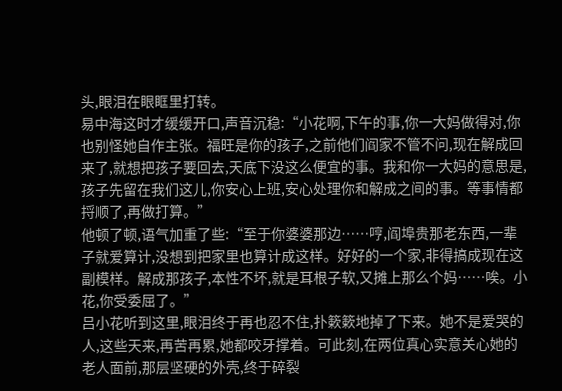头,眼泪在眼眶里打转。
易中海这时才缓缓开口,声音沉稳:“小花啊,下午的事,你一大妈做得对,你也别怪她自作主张。福旺是你的孩子,之前他们阎家不管不问,现在解成回来了,就想把孩子要回去,天底下没这么便宜的事。我和你一大妈的意思是,孩子先留在我们这儿,你安心上班,安心处理你和解成之间的事。等事情都捋顺了,再做打算。”
他顿了顿,语气加重了些:“至于你婆婆那边……哼,阎埠贵那老东西,一辈子就爱算计,没想到把家里也算计成这样。好好的一个家,非得搞成现在这副模样。解成那孩子,本性不坏,就是耳根子软,又摊上那么个妈……唉。小花,你受委屈了。”
吕小花听到这里,眼泪终于再也忍不住,扑簌簌地掉了下来。她不是爱哭的人,这些天来,再苦再累,她都咬牙撑着。可此刻,在两位真心实意关心她的老人面前,那层坚硬的外壳,终于碎裂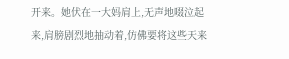开来。她伏在一大妈肩上,无声地啜泣起来,肩膀剧烈地抽动着,仿佛要将这些天来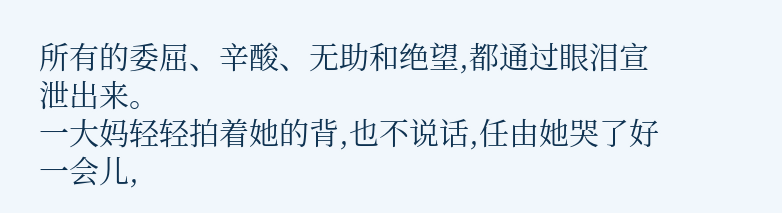所有的委屈、辛酸、无助和绝望,都通过眼泪宣泄出来。
一大妈轻轻拍着她的背,也不说话,任由她哭了好一会儿,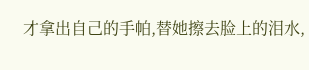才拿出自己的手帕,替她擦去脸上的泪水,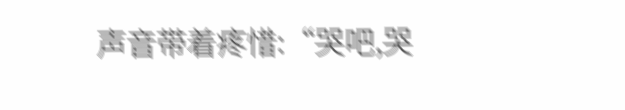声音带着疼惜:“哭吧,哭